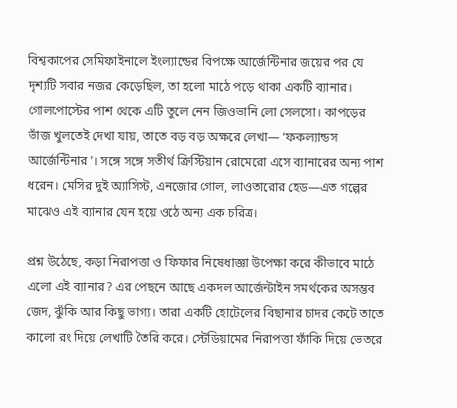বিশ্বকাপের সেমিফাইনালে ইংল্যান্ডের বিপক্ষে আর্জেন্টিনার জয়ের পর যে দৃশ্যটি সবার নজর কেড়েছিল, তা হলো মাঠে পড়ে থাকা একটি ব্যানার। গোলপোস্টের পাশ থেকে এটি তুলে নেন জিওভানি লো সেলসো। কাপড়ের ভাঁজ খুলতেই দেখা যায়, তাতে বড় বড় অক্ষরে লেখা— ‘ফকল্যান্ডস আর্জেন্টিনার’। সঙ্গে সঙ্গে সতীর্থ ক্রিস্টিয়ান রোমেরো এসে ব্যানারের অন্য পাশ ধরেন। মেসির দুই অ্যাসিস্ট, এনজোর গোল, লাওতারোর হেড—এত গল্পের মাঝেও এই ব্যানার যেন হয়ে ওঠে অন্য এক চরিত্র।

প্রশ্ন উঠেছে, কড়া নিরাপত্তা ও ফিফার নিষেধাজ্ঞা উপেক্ষা করে কীভাবে মাঠে এলো এই ব্যানার? এর পেছনে আছে একদল আর্জেন্টাইন সমর্থকের অসম্ভব জেদ, ঝুঁকি আর কিছু ভাগ্য। তারা একটি হোটেলের বিছানার চাদর কেটে তাতে কালো রং দিয়ে লেখাটি তৈরি করে। স্টেডিয়ামের নিরাপত্তা ফাঁকি দিয়ে ভেতরে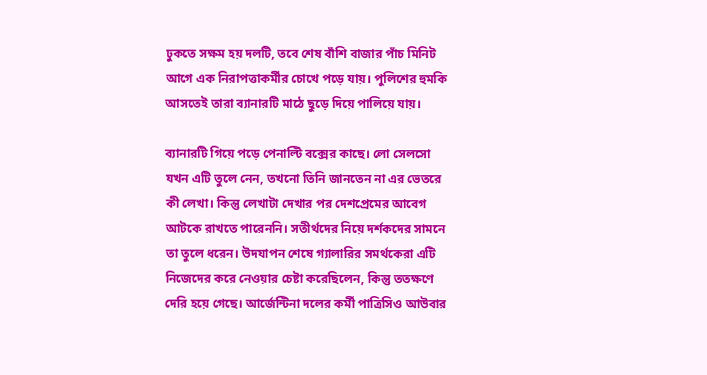ঢুকতে সক্ষম হয় দলটি, তবে শেষ বাঁশি বাজার পাঁচ মিনিট আগে এক নিরাপত্তাকর্মীর চোখে পড়ে যায়। পুলিশের হুমকি আসতেই তারা ব্যানারটি মাঠে ছুড়ে দিয়ে পালিয়ে যায়।

ব্যানারটি গিয়ে পড়ে পেনাল্টি বক্সের কাছে। লো সেলসো যখন এটি তুলে নেন, তখনো তিনি জানতেন না এর ভেতরে কী লেখা। কিন্তু লেখাটা দেখার পর দেশপ্রেমের আবেগ আটকে রাখতে পারেননি। সতীর্থদের নিয়ে দর্শকদের সামনে তা তুলে ধরেন। উদযাপন শেষে গ্যালারির সমর্থকেরা এটি নিজেদের করে নেওয়ার চেষ্টা করেছিলেন, কিন্তু ততক্ষণে দেরি হয়ে গেছে। আর্জেন্টিনা দলের কর্মী পাত্রিসিও আউবার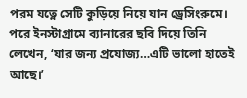পরম যত্নে সেটি কুড়িয়ে নিয়ে যান ড্রেসিংরুমে। পরে ইনস্টাগ্রামে ব্যানারের ছবি দিয়ে তিনি লেখেন, ‘যার জন্য প্রযোজ্য…এটি ভালো হাতেই আছে।’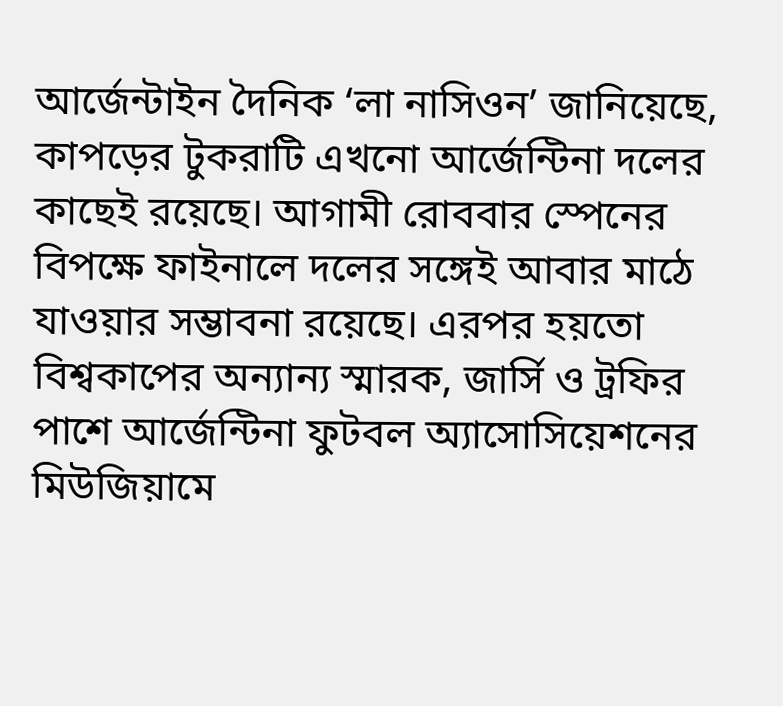আর্জেন্টাইন দৈনিক ‘লা নাসিওন’ জানিয়েছে, কাপড়ের টুকরাটি এখনো আর্জেন্টিনা দলের কাছেই রয়েছে। আগামী রোববার স্পেনের বিপক্ষে ফাইনালে দলের সঙ্গেই আবার মাঠে যাওয়ার সম্ভাবনা রয়েছে। এরপর হয়তো বিশ্বকাপের অন্যান্য স্মারক, জার্সি ও ট্রফির পাশে আর্জেন্টিনা ফুটবল অ্যাসোসিয়েশনের মিউজিয়ামে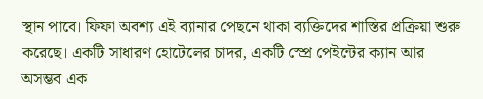স্থান পাবে। ফিফা অবশ্য এই ব্যানার পেছনে থাকা ব্যক্তিদের শাস্তির প্রক্রিয়া শুরু করেছে। একটি সাধারণ হোটেলের চাদর, একটি স্প্রে পেইন্টের ক্যান আর অসম্ভব এক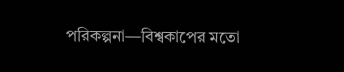পরিকল্পনা—বিশ্বকাপের মতো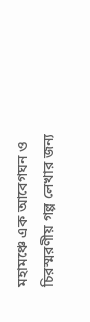মহামঞ্চে এক আবেগঘন ও চিরস্মরণীয় গল্প লেখার জন্য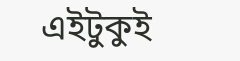এইটুকুই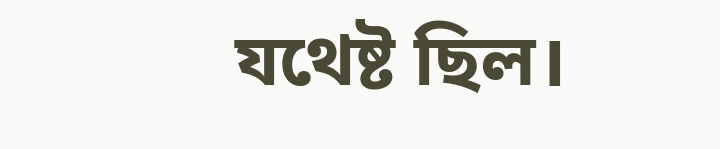যথেষ্ট ছিল।